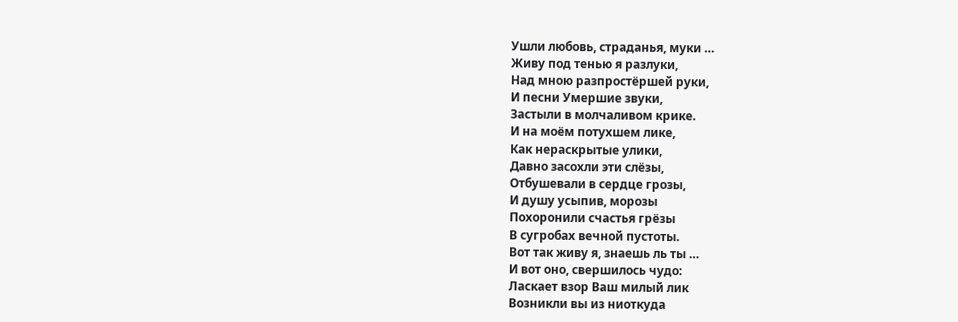Ушли любовь, страданья, муки …
Живу под тенью я разлуки,
Над мною разпростёршей руки,
И песни Умершие звуки,
Застыли в молчаливом крике.
И на моём потухшем лике,
Как нераскрытые улики,
Давно засохли эти слёзы,
Отбушевали в сердце грозы,
И душу усыпив, морозы
Похоронили счастья грёзы
В сугробах вечной пустоты.
Вот так живу я, знаешь ль ты …
И вот оно, свершилось чудо:
Ласкает взор Ваш милый лик
Возникли вы из ниоткуда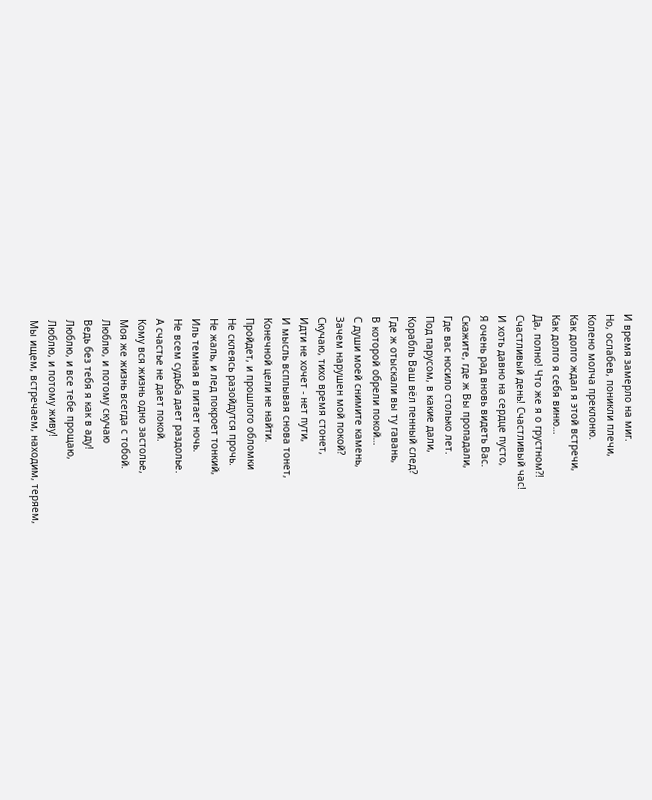И время замерло на миг.
Но, ослабев, поникли плечи,
Колено молча преклоню.
Как долго ждал я этой встречи,
Как долго я себя виню…
Да, полно! Что же я о грустном?!
Счастливый день! Счастливый час!
И хоть давно на сердце пусто,
Я очень рад вновь видеть Вас.
Скажите, где ж Вы пропадали,
Где вас носило столько лет.
Под парусом, в какие дали,
Корабль Ваш вёл пенный след?
Где ж отыскали вы ту гавань,
В которой обрели покой…
С души моей снимите камень,
Зачем нарушен мой покой?
Скучаю, тихо время стонет,
Идти не хочет - нет пути,
И мысль всплывая снова тонет,
Конечной цели не найти.
Пройдет, и прошлого обломки
Не склеясь разойдутся прочь.
Не жаль, и лед покроет тонкий,
Иль темная в питает ночь.
Не всем судьба дает раздолье.
А счастье не дает покой.
Кому вся жизнь одно застолье,
Моя же жизнь всегда с тобой.
Люблю, и потому скучаю
Ведь без тебя я как в аду!
Люблю, и все тебе прощаю,
Люблю, и потому живу!
Мы ищем, встречаем, находим, теряем,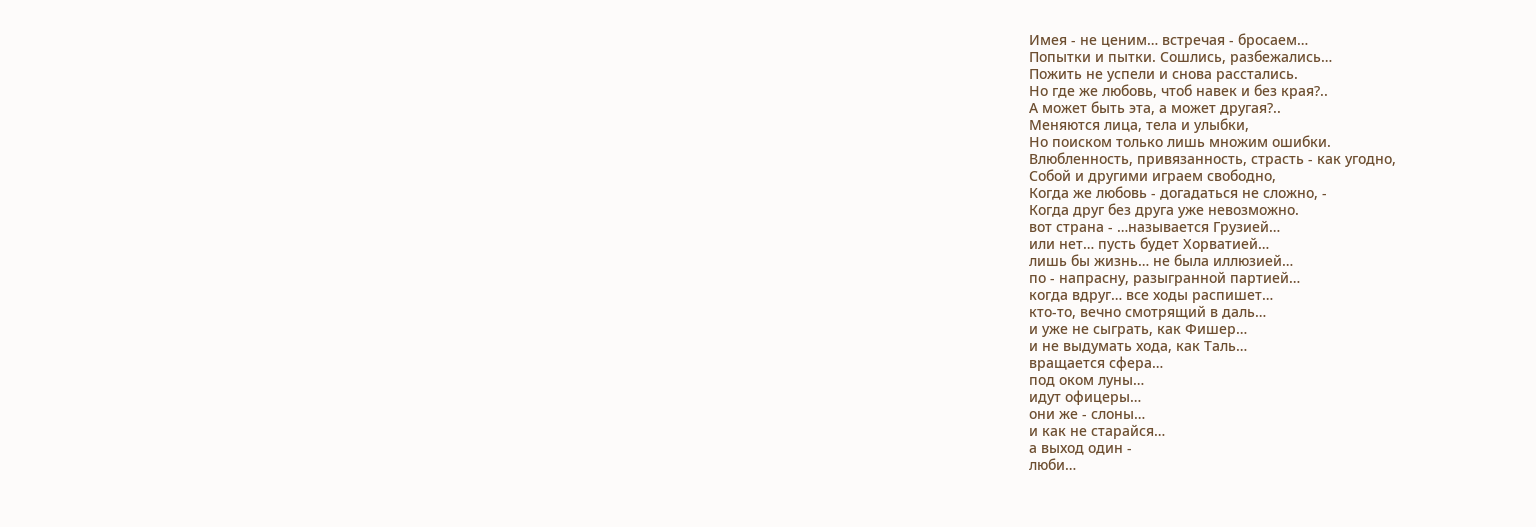Имея - не ценим… встречая - бросаем…
Попытки и пытки. Сошлись, разбежались…
Пожить не успели и снова расстались.
Но где же любовь, чтоб навек и без края?..
А может быть эта, а может другая?..
Меняются лица, тела и улыбки,
Но поиском только лишь множим ошибки.
Влюбленность, привязанность, страсть - как угодно,
Собой и другими играем свободно,
Когда же любовь - догадаться не сложно, -
Когда друг без друга уже невозможно.
вот страна - …называется Грузией…
или нет… пусть будет Хорватией…
лишь бы жизнь… не была иллюзией…
по - напрасну, разыгранной партией…
когда вдруг… все ходы распишет…
кто-то, вечно смотрящий в даль…
и уже не сыграть, как Фишер…
и не выдумать хода, как Таль…
вращается сфера…
под оком луны…
идут офицеры…
они же - слоны…
и как не старайся…
а выход один -
люби…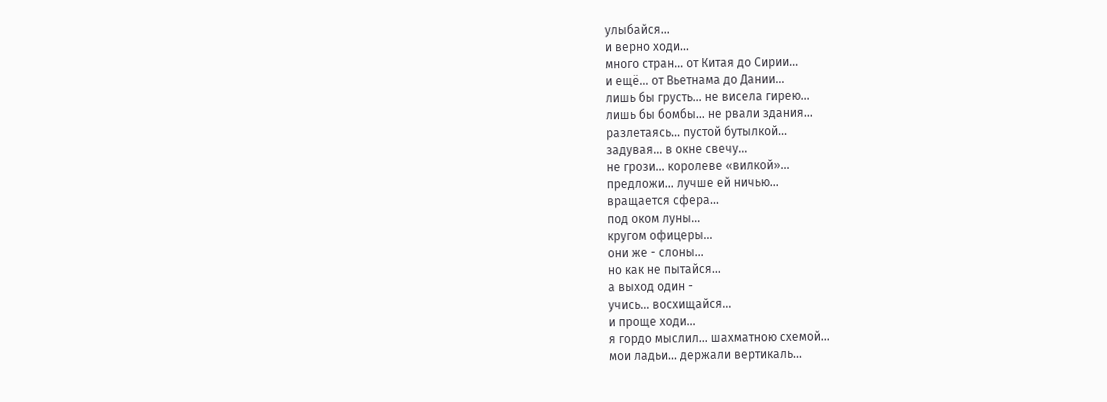улыбайся…
и верно ходи…
много стран… от Китая до Сирии…
и ещё… от Вьетнама до Дании…
лишь бы грусть… не висела гирею…
лишь бы бомбы… не рвали здания…
разлетаясь… пустой бутылкой…
задувая… в окне свечу…
не грози… королеве «вилкой»…
предложи… лучше ей ничью…
вращается сфера…
под оком луны…
кругом офицеры…
они же - слоны…
но как не пытайся…
а выход один -
учись… восхищайся…
и проще ходи…
я гордо мыслил… шахматною схемой…
мои ладьи… держали вертикаль…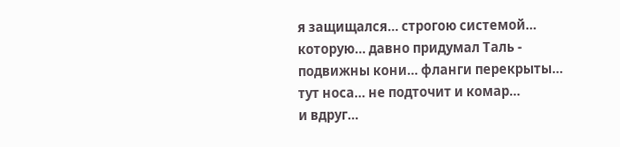я защищался… строгою системой…
которую… давно придумал Таль -
подвижны кони… фланги перекрыты…
тут носа… не подточит и комар…
и вдруг…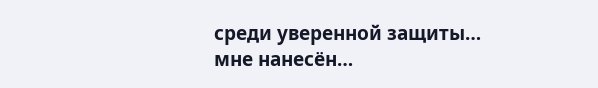среди уверенной защиты…
мне нанесён…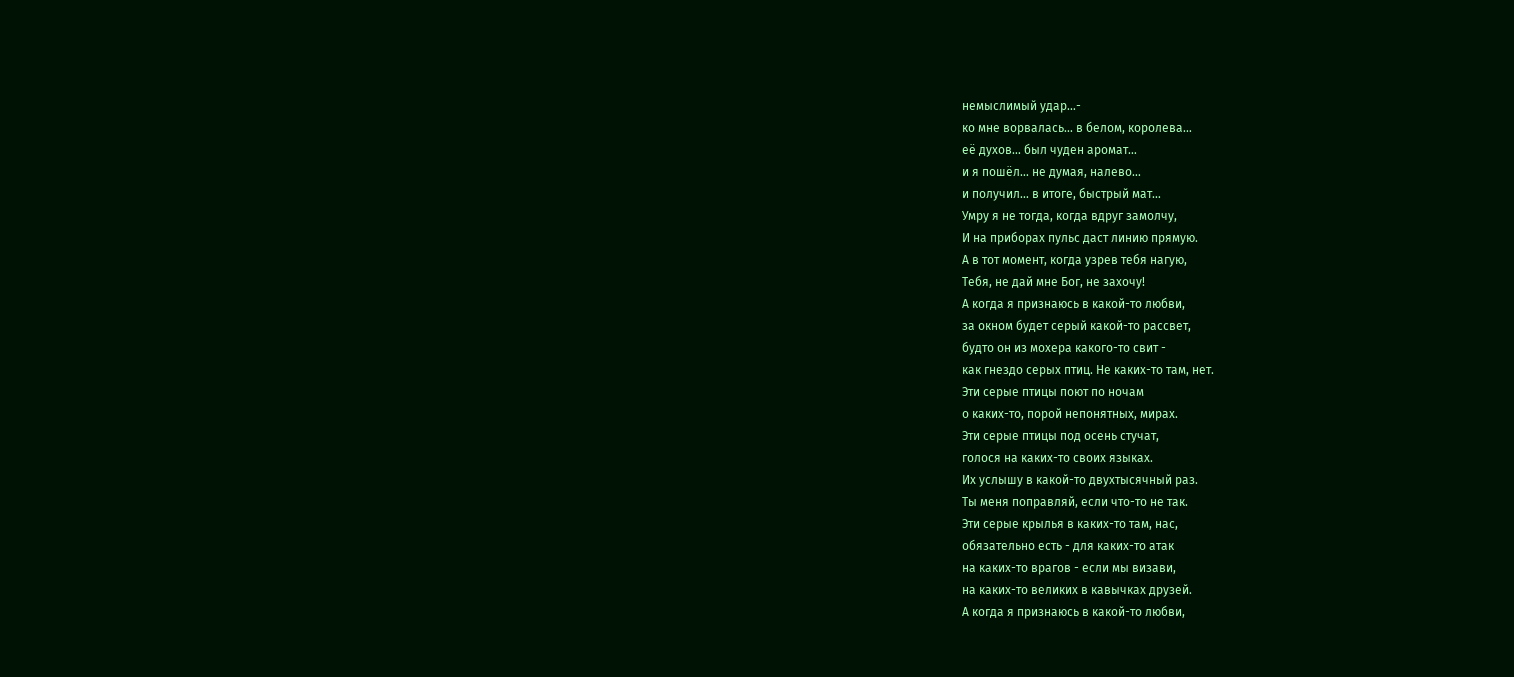немыслимый удар…-
ко мне ворвалась… в белом, королева…
её духов… был чуден аромат…
и я пошёл… не думая, налево…
и получил… в итоге, быстрый мат…
Умру я не тогда, когда вдруг замолчу,
И на приборах пульс даст линию прямую.
А в тот момент, когда узрев тебя нагую,
Тебя, не дай мне Бог, не захочу!
А когда я признаюсь в какой-то любви,
за окном будет серый какой-то рассвет,
будто он из мохера какого-то свит -
как гнездо серых птиц. Не каких-то там, нет.
Эти серые птицы поют по ночам
о каких-то, порой непонятных, мирах.
Эти серые птицы под осень стучат,
голося на каких-то своих языках.
Их услышу в какой-то двухтысячный раз.
Ты меня поправляй, если что-то не так.
Эти серые крылья в каких-то там, нас,
обязательно есть - для каких-то атак
на каких-то врагов - если мы визави,
на каких-то великих в кавычках друзей.
А когда я признаюсь в какой-то любви,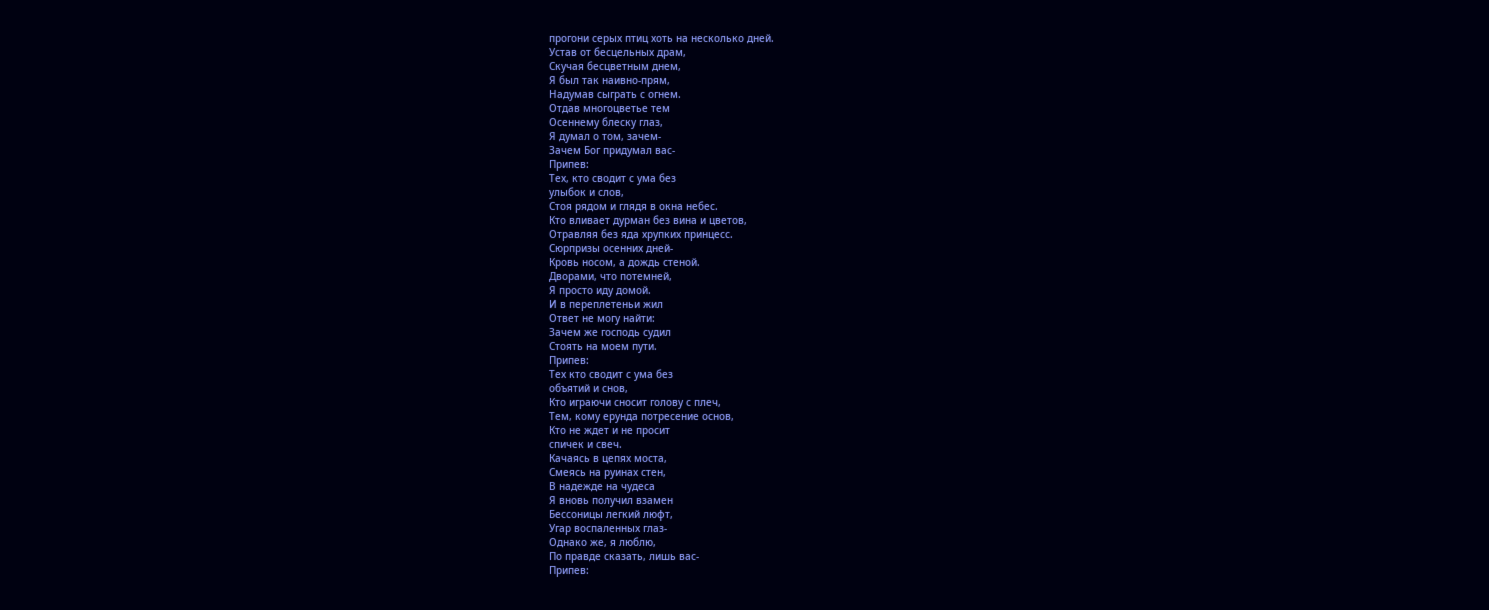прогони серых птиц хоть на несколько дней.
Устав от бесцельных драм,
Скучая бесцветным днем,
Я был так наивно-прям,
Надумав сыграть с огнем.
Отдав многоцветье тем
Осеннему блеску глаз,
Я думал о том, зачем-
Зачем Бог придумал вас-
Припев:
Тех, кто сводит с ума без
улыбок и слов,
Стоя рядом и глядя в окна небес.
Кто вливает дурман без вина и цветов,
Отравляя без яда хрупких принцесс.
Сюрпризы осенних дней-
Кровь носом, а дождь стеной.
Дворами, что потемней,
Я просто иду домой.
И в переплетеньи жил
Ответ не могу найти:
Зачем же господь судил
Стоять на моем пути.
Припев:
Тех кто сводит с ума без
объятий и снов,
Кто играючи сносит голову с плеч,
Тем, кому ерунда потресение основ,
Кто не ждет и не просит
спичек и свеч.
Качаясь в цепях моста,
Смеясь на руинах стен,
В надежде на чудеса
Я вновь получил взамен
Бессоницы легкий люфт,
Угар воспаленных глаз-
Однако же, я люблю,
По правде сказать, лишь вас-
Припев: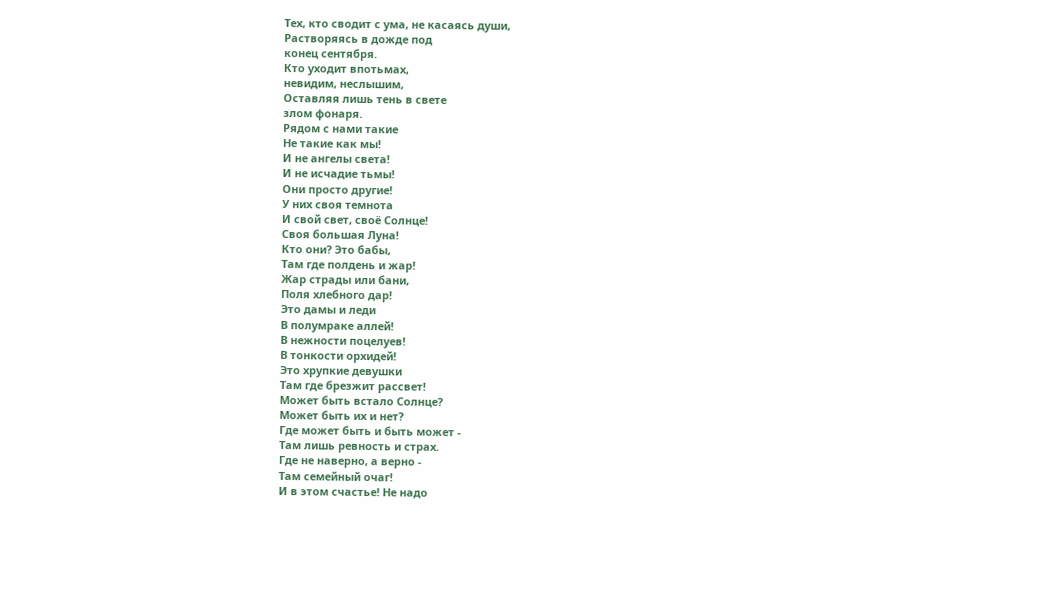Тех, кто сводит с ума, не касаясь души,
Растворяясь в дожде под
конец сентября.
Кто уходит впотьмах,
невидим, неслышим,
Оставляя лишь тень в свете
злом фонаря.
Рядом с нами такие
Не такие как мы!
И не ангелы света!
И не исчадие тьмы!
Они просто другие!
У них своя темнота
И свой свет, своё Солнце!
Своя большая Луна!
Кто они? Это бабы,
Там где полдень и жар!
Жар страды или бани,
Поля хлебного дар!
Это дамы и леди
В полумраке аллей!
В нежности поцелуев!
В тонкости орхидей!
Это хрупкие девушки
Там где брезжит рассвет!
Может быть встало Солнце?
Может быть их и нет?
Где может быть и быть может -
Там лишь ревность и страх.
Где не наверно, а верно -
Там семейный очаг!
И в этом счастье! Не надо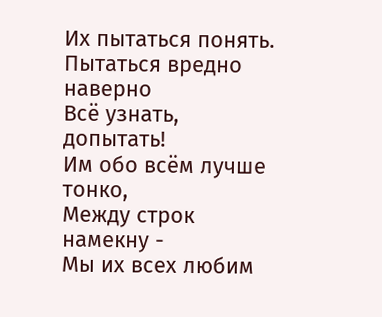Их пытаться понять.
Пытаться вредно наверно
Всё узнать, допытать!
Им обо всём лучше тонко,
Между строк намекну -
Мы их всех любим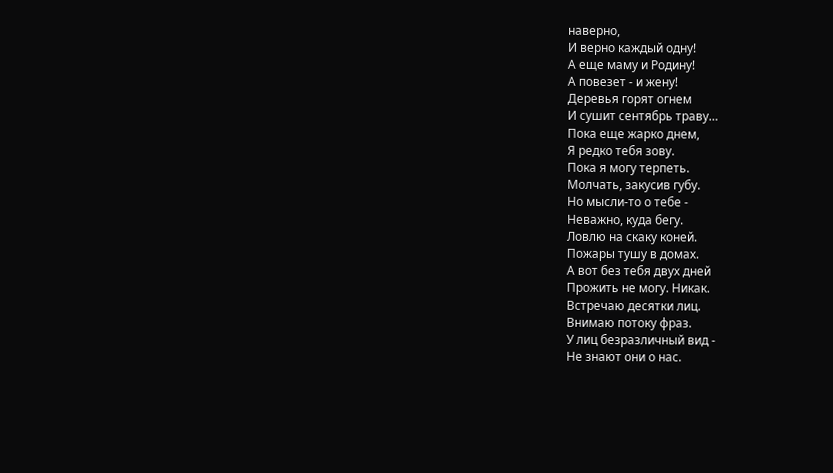наверно,
И верно каждый одну!
А еще маму и Родину!
А повезет - и жену!
Деревья горят огнем
И сушит сентябрь траву…
Пока еще жарко днем,
Я редко тебя зову.
Пока я могу терпеть.
Молчать, закусив губу.
Но мысли-то о тебе -
Неважно, куда бегу.
Ловлю на скаку коней.
Пожары тушу в домах.
А вот без тебя двух дней
Прожить не могу. Никак.
Встречаю десятки лиц.
Внимаю потоку фраз.
У лиц безразличный вид -
Не знают они о нас.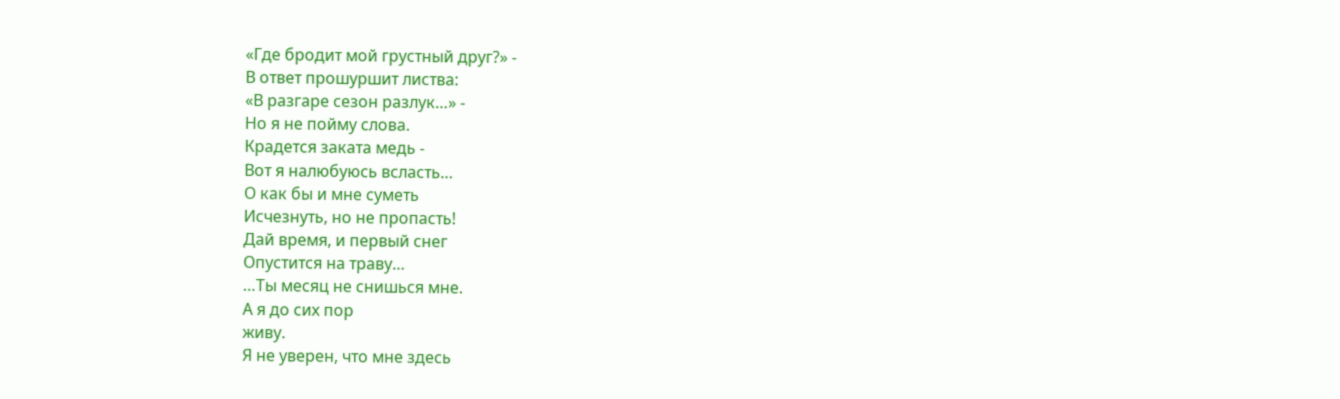«Где бродит мой грустный друг?» -
В ответ прошуршит листва:
«В разгаре сезон разлук…» -
Но я не пойму слова.
Крадется заката медь -
Вот я налюбуюсь всласть…
О как бы и мне суметь
Исчезнуть, но не пропасть!
Дай время, и первый снег
Опустится на траву…
…Ты месяц не снишься мне.
А я до сих пор
живу.
Я не уверен, что мне здесь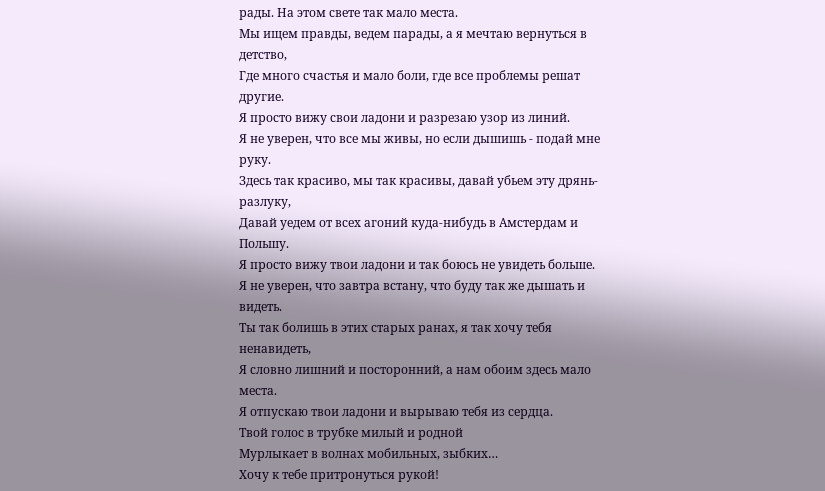рады. На этом свете так мало места.
Мы ищем правды, ведем парады, а я мечтаю вернуться в детство,
Где много счастья и мало боли, где все проблемы решат другие.
Я просто вижу свои ладони и разрезаю узор из линий.
Я не уверен, что все мы живы, но если дышишь - подай мне руку.
Здесь так красиво, мы так красивы, давай убьем эту дрянь-разлуку,
Давай уедем от всех агоний куда-нибудь в Амстердам и Польшу.
Я просто вижу твои ладони и так боюсь не увидеть больше.
Я не уверен, что завтра встану, что буду так же дышать и видеть.
Ты так болишь в этих старых ранах, я так хочу тебя ненавидеть,
Я словно лишний и посторонний, а нам обоим здесь мало места.
Я отпускаю твои ладони и вырываю тебя из сердца.
Твой голос в трубке милый и родной
Мурлыкает в волнах мобильных, зыбких…
Хочу к тебе притронуться рукой!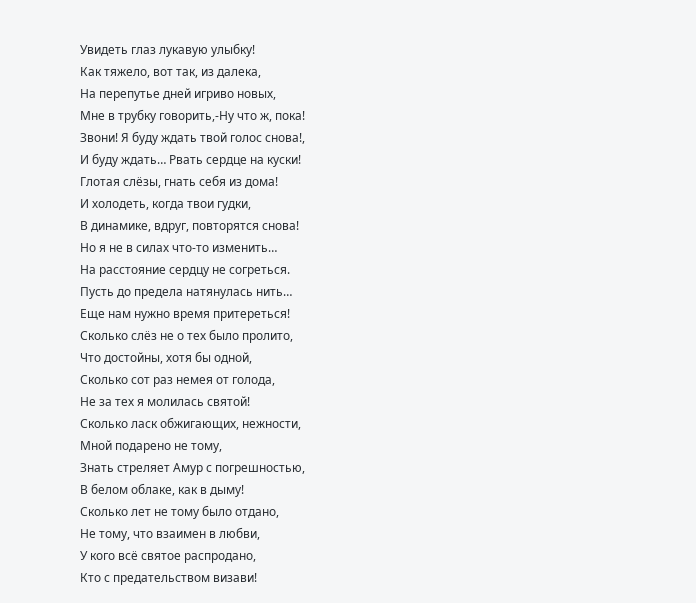Увидеть глаз лукавую улыбку!
Как тяжело, вот так, из далека,
На перепутье дней игриво новых,
Мне в трубку говорить,-Ну что ж, пока!
Звони! Я буду ждать твой голос снова!,
И буду ждать… Рвать сердце на куски!
Глотая слёзы, гнать себя из дома!
И холодеть, когда твои гудки,
В динамике, вдруг, повторятся снова!
Но я не в силах что-то изменить…
На расстояние сердцу не согреться.
Пусть до предела натянулась нить…
Еще нам нужно время притереться!
Сколько слёз не о тех было пролито,
Что достойны, хотя бы одной,
Сколько сот раз немея от голода,
Не за тех я молилась святой!
Сколько ласк обжигающих, нежности,
Мной подарено не тому,
Знать стреляет Амур с погрешностью,
В белом облаке, как в дыму!
Сколько лет не тому было отдано,
Не тому, что взаимен в любви,
У кого всё святое распродано,
Кто с предательством визави!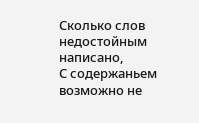Сколько слов недостойным написано,
С содержаньем возможно не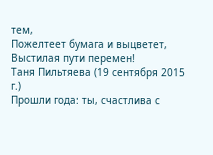тем,
Пожелтеет бумага и выцветет,
Выстилая пути перемен!
Таня Пильтяева (19 сентября 2015 г.)
Прошли года: ты, счастлива с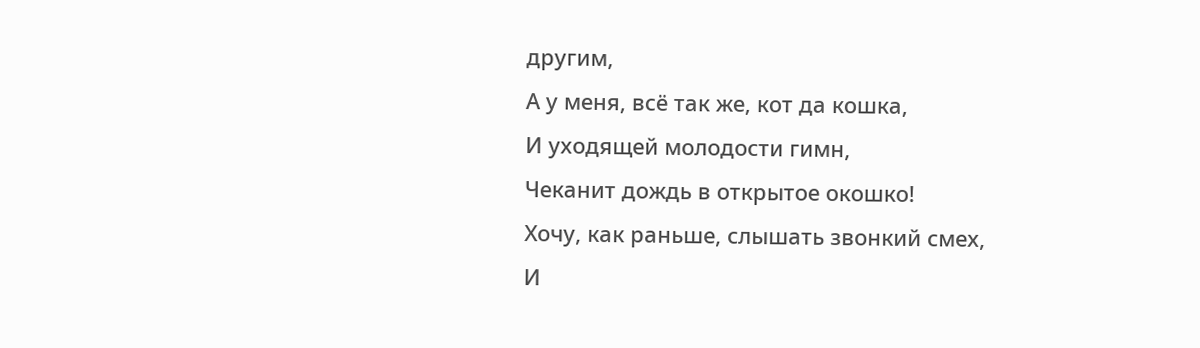другим,
А у меня, всё так же, кот да кошка,
И уходящей молодости гимн,
Чеканит дождь в открытое окошко!
Хочу, как раньше, слышать звонкий смех,
И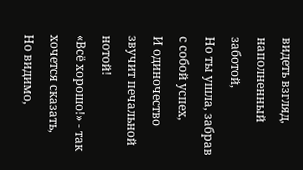видеть взгляд, наполненный заботой,
Но ты ушла, забрав с собой успех,
И одиночество звучит печальной нотой!
«Всё хорошо!» - так хочется сказать,
Но видимо,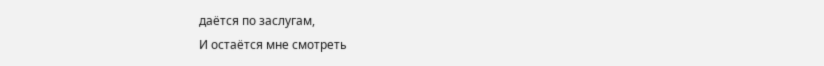даётся по заслугам,
И остаётся мне смотреть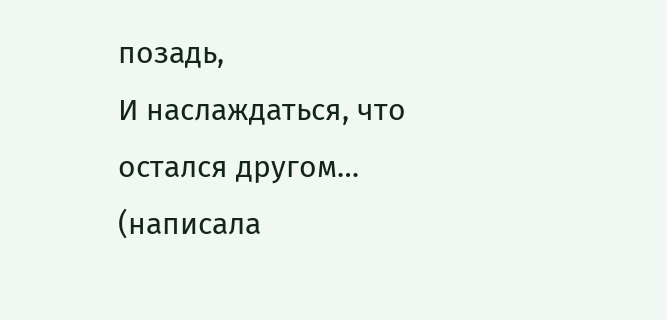позадь,
И наслаждаться, что остался другом…
(написала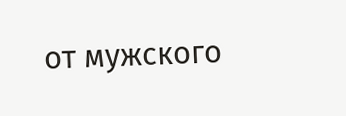от мужского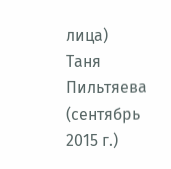лица)
Таня Пильтяева (сентябрь 2015 г.)